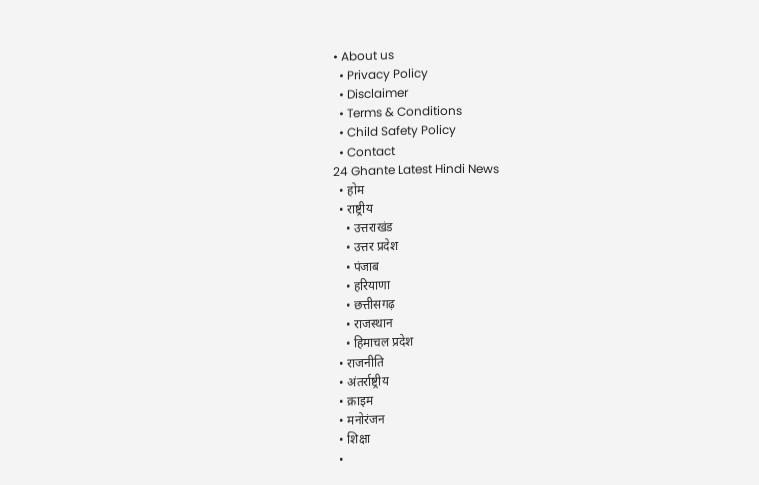• About us
  • Privacy Policy
  • Disclaimer
  • Terms & Conditions
  • Child Safety Policy
  • Contact
24 Ghante Latest Hindi News
  • होम
  • राष्ट्रीय
    • उत्तराखंड
    • उत्तर प्रदेश
    • पंजाब
    • हरियाणा
    • छत्तीसगढ़
    • राजस्थान
    • हिमाचल प्रदेश
  • राजनीति
  • अंतर्राष्ट्रीय
  • क्राइम
  • मनोरंजन
  • शिक्षा
  •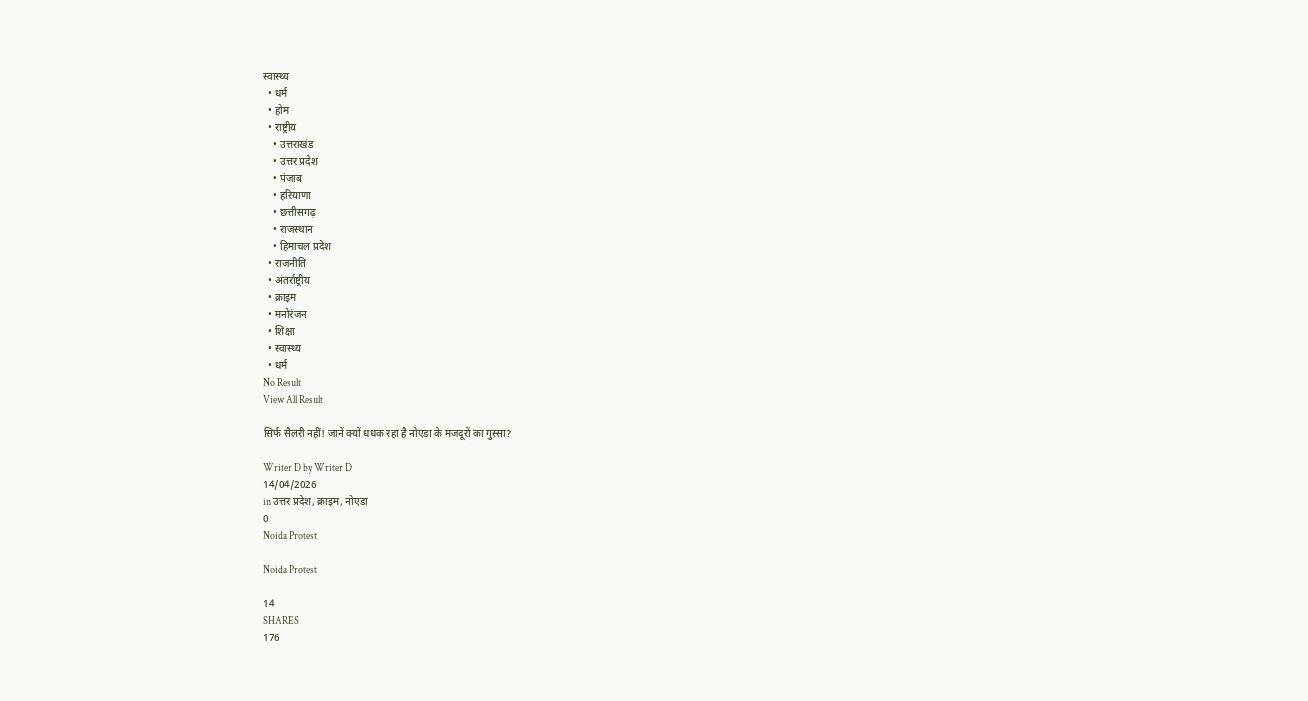स्वास्थ्य
  • धर्म
  • होम
  • राष्ट्रीय
    • उत्तराखंड
    • उत्तर प्रदेश
    • पंजाब
    • हरियाणा
    • छत्तीसगढ़
    • राजस्थान
    • हिमाचल प्रदेश
  • राजनीति
  • अंतर्राष्ट्रीय
  • क्राइम
  • मनोरंजन
  • शिक्षा
  • स्वास्थ्य
  • धर्म
No Result
View All Result

सिर्फ सैलरी नहीं! जानें क्यों धधक रहा है नोएडा के मजदूरों का गुस्सा?

Writer D by Writer D
14/04/2026
in उत्तर प्रदेश, क्राइम, नोएडा
0
Noida Protest

Noida Protest

14
SHARES
176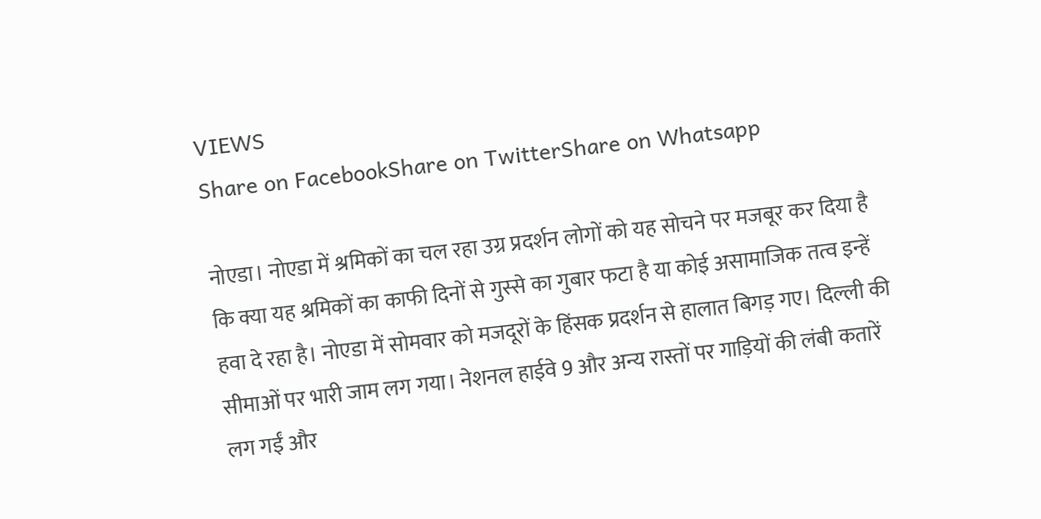VIEWS
Share on FacebookShare on TwitterShare on Whatsapp

नोएडा। नोएडा में श्रमिकों का चल रहा उग्र प्रदर्शन लोगों को यह सोचने पर मजबूर कर दिया है कि क्या यह श्रमिकों का काफी दिनों से गुस्से का गुबार फटा है या कोई असामाजिक तत्व इन्हें हवा दे रहा है। नोएडा में सोमवार को मजदूरों के हिंसक प्रदर्शन से हालात बिगड़ गए। दिल्ली की सीमाओं पर भारी जाम लग गया। नेशनल हाईवे 9 और अन्य रास्तों पर गाड़ियों की लंबी कतारें लग गईं और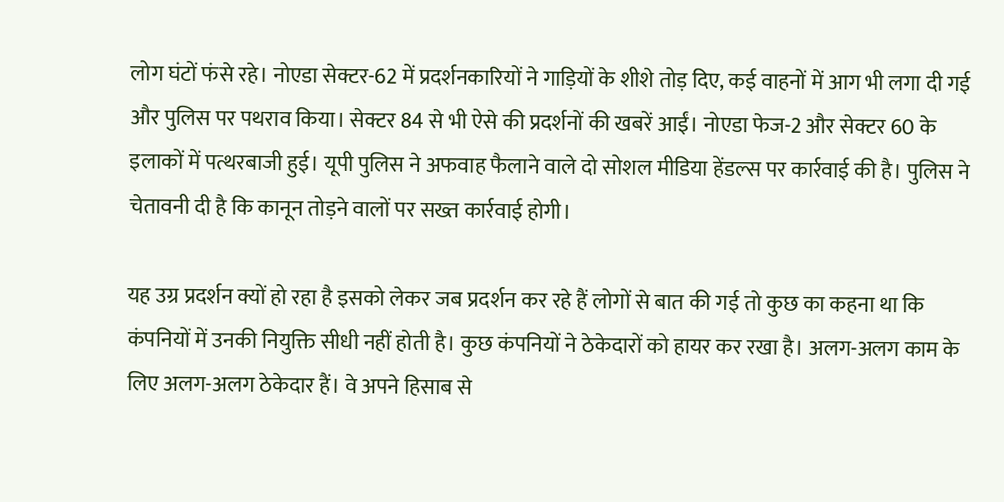लोग घंटों फंसे रहे। नोएडा सेक्टर-62 में प्रदर्शनकारियों ने गाड़ियों के शीशे तोड़ दिए, कई वाहनों में आग भी लगा दी गई और पुलिस पर पथराव किया। सेक्टर 84 से भी ऐसे की प्रदर्शनों की खबरें आईं। नोएडा फेज-2 और सेक्टर 60 के इलाकों में पत्थरबाजी हुई। यूपी पुलिस ने अफवाह फैलाने वाले दो सोशल मीडिया हेंडल्स पर कार्रवाई की है। पुलिस ने चेतावनी दी है कि कानून तोड़ने वालों पर सख्त कार्रवाई होगी।

यह उग्र प्रदर्शन क्यों हो रहा है इसको लेकर जब प्रदर्शन कर रहे हैं लोगों से बात की गई तो कुछ का कहना था कि कंपनियों में उनकी नियुक्ति सीधी नहीं होती है। कुछ कंपनियों ने ठेकेदारों को हायर कर रखा है। अलग-अलग काम के लिए अलग-अलग ठेकेदार हैं। वे अपने हिसाब से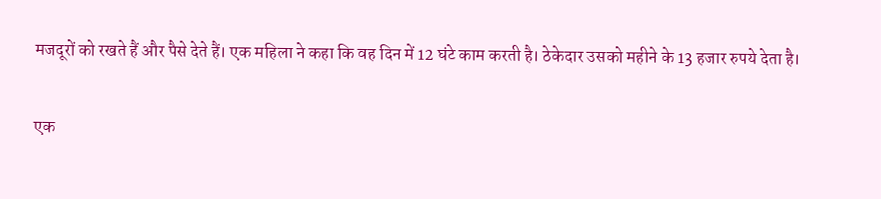मजदूरों को रखते हैं और पैसे देते हैं। एक महिला ने कहा कि वह दिन में 12 घंटे काम करती है। ठेकेदार उसको महीने के 13 हजार रुपये देता है।

एक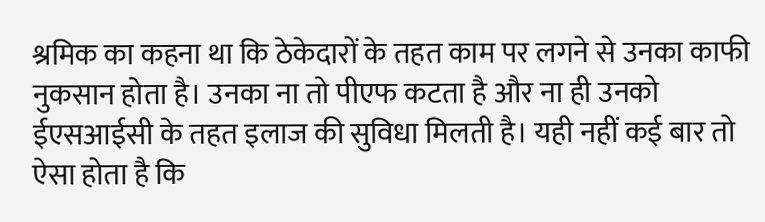श्रमिक का कहना था कि ठेकेदारों के तहत काम पर लगने से उनका काफी नुकसान होता है। उनका ना तो पीएफ कटता है और ना ही उनको ईएसआईसी के तहत इलाज की सुविधा मिलती है। यही नहीं कई बार तो ऐसा होता है कि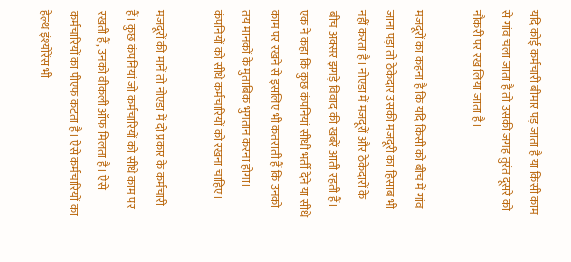यदि कोई कर्मचारी बीमार पड़ जाता है या किसी काम से गांव चला जाता है तो उसकी जगह तुरंत दूसरे को नौकरी पर रख लिया जाता है।

मजदूरों का कहना है कि यदि किसी को बीच में गांव जाना पड़ा तो ठेकेदार उसकी मजदूरी का हिसाब भी नहीं करता है। नोएडा में मजदूरों और ठेकेदारों के बीच अक्सर झगड़े विवाद की खबरें आती रहती हैं। एक ने कहा कि कुछ कंपनियां सीधी भर्ती देने या सीधे काम पर रखने से इसलिए भी कतराती हैं कि उनको तय मानकों के मुताबिक भुगतान करना होगा। कंपनियों को सीधे कर्मचारियों को रखना चाहिए।

मजदूरों की मानें तो नोएडा में दो प्रकार के कर्मचारी हैं। कुछ कंपनियां जो कर्मचारियों को सीधे काम पर रखती हैं, उनको वीकली ऑफ मिलता है। ऐसे कर्मचारियों का पीएफ कटता है। ऐसे कर्मचारियों का हेल्थ इंश्योरेंस भी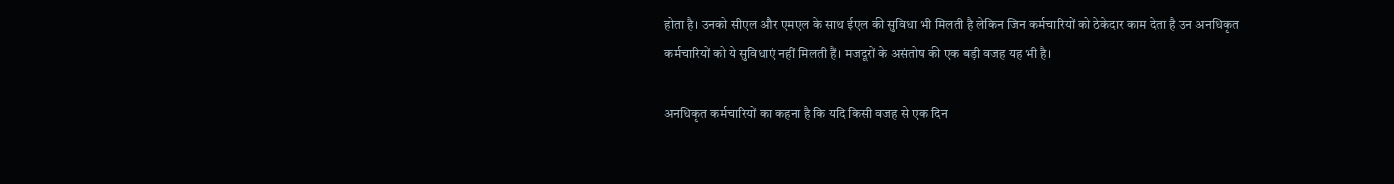होता है। उनको सीएल और एमएल के साथ ईएल की सुविधा भी मिलती है लेकिन जिन कर्मचारियों को ठेकेदार काम देता है उन अनधिकृत कर्मचारियों को ये सुविधाएं नहीं मिलती हैं। मजदूरों के असंतोष की एक बड़ी वजह यह भी है।

अनधिकृत कर्मचारियों का कहना है कि यदि किसी वजह से एक दिन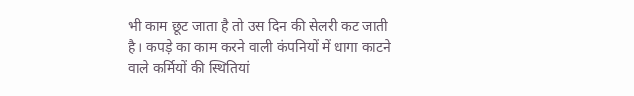भी काम छूट जाता है तो उस दिन की सेलरी कट जाती है। कपड़े का काम करने वाली कंपनियों में धागा काटने वाले कर्मियों की स्थितियां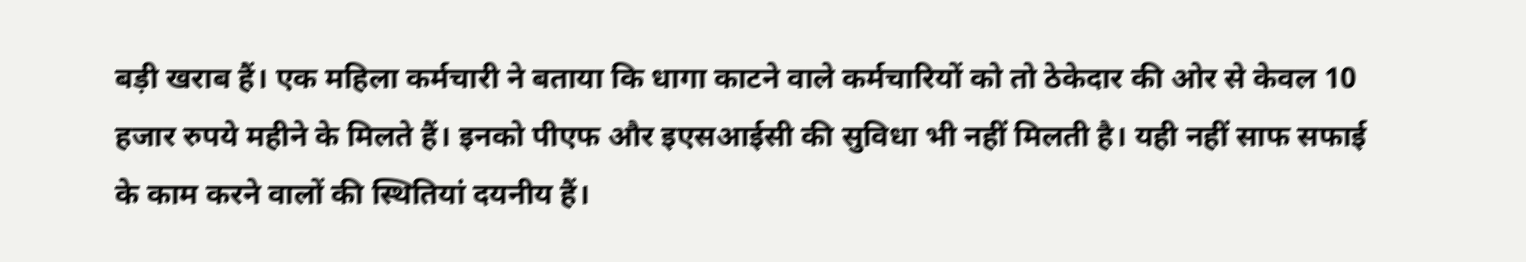बड़ी खराब हैं। एक महिला कर्मचारी ने बताया कि धागा काटने वाले कर्मचारियों को तो ठेकेदार की ओर से केवल 10 हजार रुपये महीने के मिलते हैं। इनको पीएफ और इएसआईसी की सुविधा भी नहीं मिलती है। यही नहीं साफ सफाई के काम करने वालों की स्थितियां दयनीय हैं।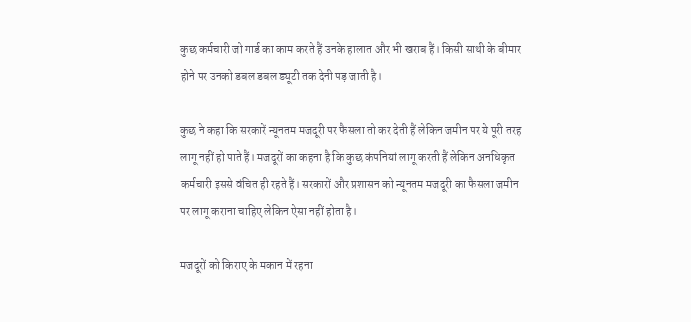कुछ कर्मचारी जो गार्ड का काम करते हैं उनके हालात और भी खराब हैं। किसी साथी के बीमार होने पर उनको डबल डबल ड्यूटी तक देनी पड़ जाती है।

कुछ ने कहा कि सरकारें न्यूनतम मजदूरी पर फैसला तो कर देती हैं लेकिन जमीन पर ये पूरी तरह लागू नहीं हो पाते हैं। मजदूरों का कहना है कि कुछ कंपनियां लागू करती हैं लेकिन अनधिकृत कर्मचारी इससे वंचित ही रहते हैं। सरकारों और प्रशासन को न्यूनतम मजदूरी का फैसला जमीन पर लागू कराना चाहिए लेकिन ऐसा नहीं होता है।

मजदूरों को किराए के मकान में रहना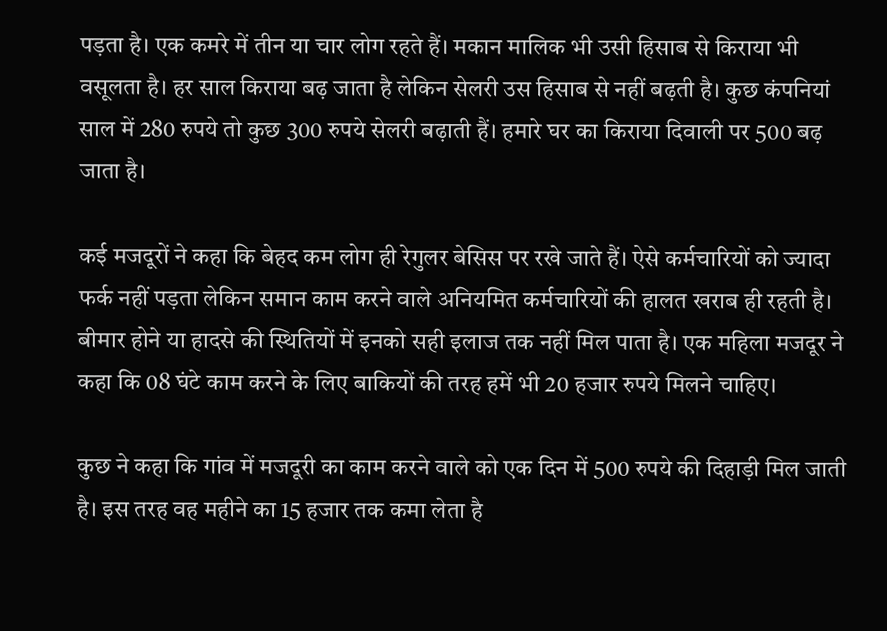पड़ता है। एक कमरे में तीन या चार लोग रहते हैं। मकान मालिक भी उसी हिसाब से किराया भी वसूलता है। हर साल किराया बढ़ जाता है लेकिन सेलरी उस हिसाब से नहीं बढ़ती है। कुछ कंपनियां साल में 280 रुपये तो कुछ 300 रुपये सेलरी बढ़ाती हैं। हमारे घर का किराया दिवाली पर 500 बढ़ जाता है।

कई मजदूरों ने कहा कि बेहद कम लोग ही रेगुलर बेसिस पर रखे जाते हैं। ऐसे कर्मचारियों को ज्यादा फर्क नहीं पड़ता लेकिन समान काम करने वाले अनियमित कर्मचारियों की हालत खराब ही रहती है। बीमार होने या हादसे की स्थितियों में इनको सही इलाज तक नहीं मिल पाता है। एक महिला मजदूर ने कहा कि 08 घंटे काम करने के लिए बाकियों की तरह हमें भी 20 हजार रुपये मिलने चाहिए।

कुछ ने कहा कि गांव में मजदूरी का काम करने वाले को एक दिन में 500 रुपये की दिहाड़ी मिल जाती है। इस तरह वह महीने का 15 हजार तक कमा लेता है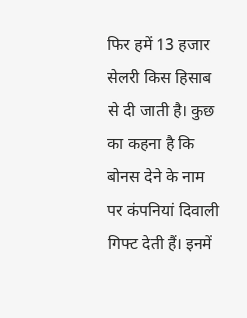फिर हमें 13 हजार सेलरी किस हिसाब से दी जाती है। कुछ का कहना है कि बोनस देने के नाम पर कंपनियां दिवाली गिफ्ट देती हैं। इनमें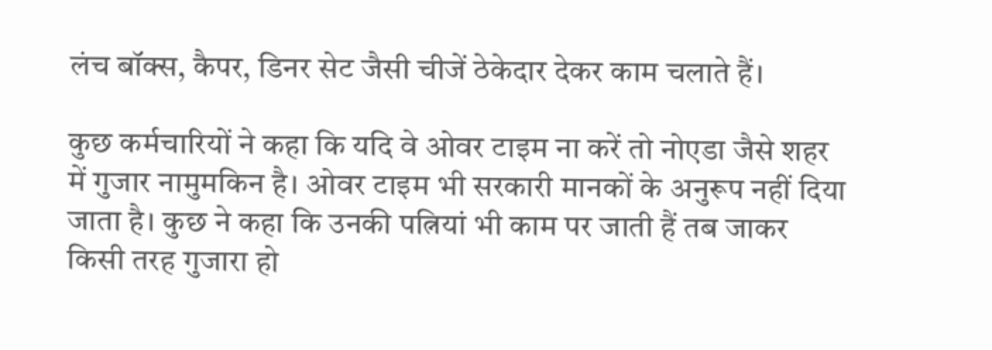लंच बॉक्स, कैपर, डिनर सेट जैसी चीजें ठेकेदार देकर काम चलाते हैं।

कुछ कर्मचारियों ने कहा कि यदि वे ओवर टाइम ना करें तो नोएडा जैसे शहर में गुजार नामुमकिन है। ओवर टाइम भी सरकारी मानकों के अनुरूप नहीं दिया जाता है। कुछ ने कहा कि उनकी पत्नियां भी काम पर जाती हैं तब जाकर किसी तरह गुजारा हो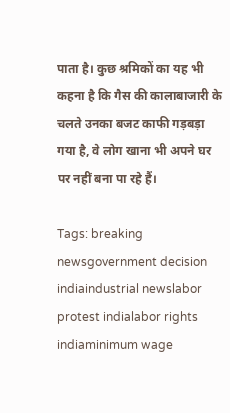पाता है। कुछ श्रमिकों का यह भी कहना है कि गैस की कालाबाजारी के चलते उनका बजट काफी गड़बड़ा गया है, वे लोग खाना भी अपने घर पर नहीं बना पा रहे हैं।

Tags: breaking newsgovernment decision indiaindustrial newslabor protest indialabor rights indiaminimum wage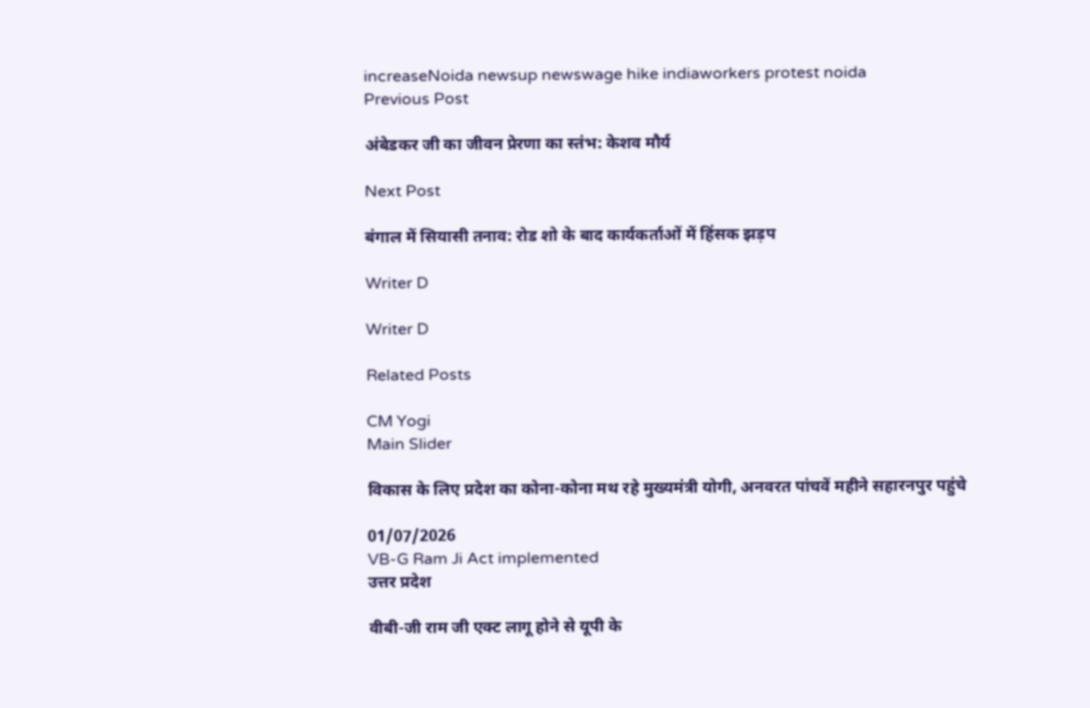increaseNoida newsup newswage hike indiaworkers protest noida
Previous Post

अंबेडकर जी का जीवन प्रेरणा का स्तंभ: केशव मौर्य

Next Post

बंगाल में सियासी तनाव: रोड शो के बाद कार्यकर्ताओं में हिंसक झड़प

Writer D

Writer D

Related Posts

CM Yogi
Main Slider

विकास के लिए प्रदेश का कोना-कोना मथ रहे मुख्यमंत्री योगी, अनवरत पांचवें महीने सहारनपुर पहुंचे

01/07/2026
VB-G Ram Ji Act implemented
उत्तर प्रदेश

वीबी-जी राम जी एक्ट लागू होने से यूपी के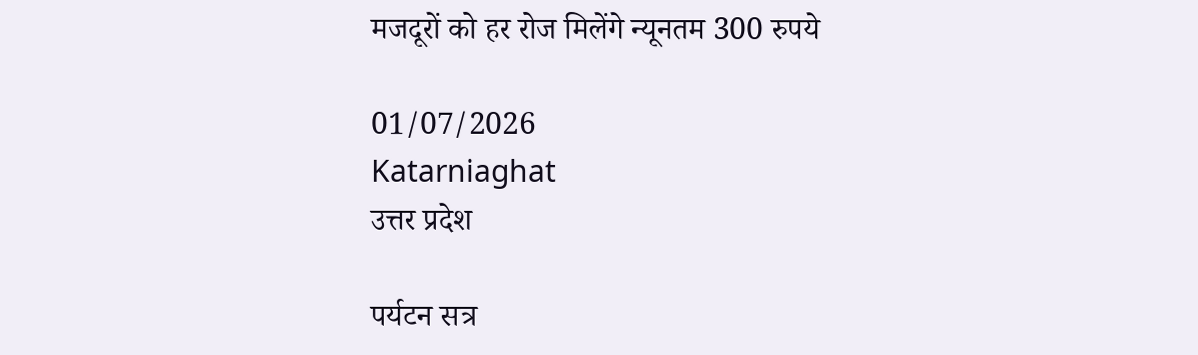मजदूरों को हर रोज मिलेंगे न्यूनतम 300 रुपये

01/07/2026
Katarniaghat
उत्तर प्रदेश

पर्यटन सत्र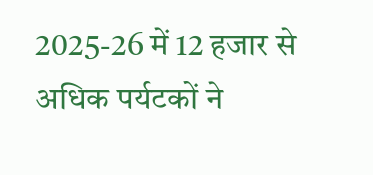2025-26 में 12 हजार से अधिक पर्यटकों ने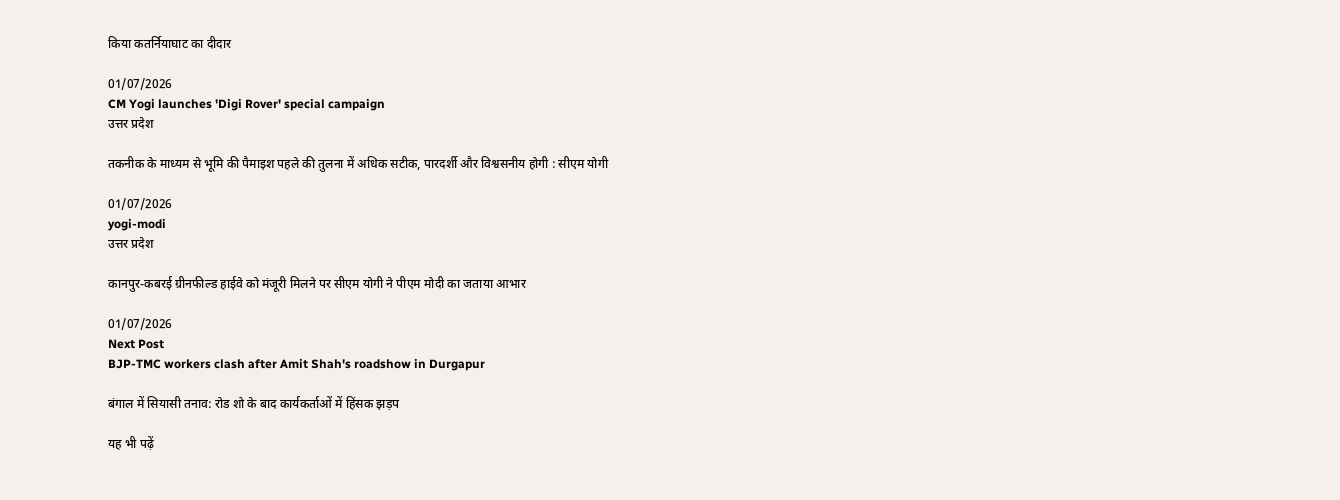किया कतर्नियाघाट का दीदार

01/07/2026
CM Yogi launches 'Digi Rover' special campaign
उत्तर प्रदेश

तकनीक के माध्यम से भूमि की पैमाइश पहले की तुलना में अधिक सटीक, पारदर्शी और विश्वसनीय होगी : सीएम योगी

01/07/2026
yogi-modi
उत्तर प्रदेश

कानपुर-कबरई ग्रीनफील्ड हाईवे को मंजूरी मिलने पर सीएम योगी ने पीएम मोदी का जताया आभार

01/07/2026
Next Post
BJP-TMC workers clash after Amit Shah's roadshow in Durgapur

बंगाल में सियासी तनाव: रोड शो के बाद कार्यकर्ताओं में हिंसक झड़प

यह भी पढ़ें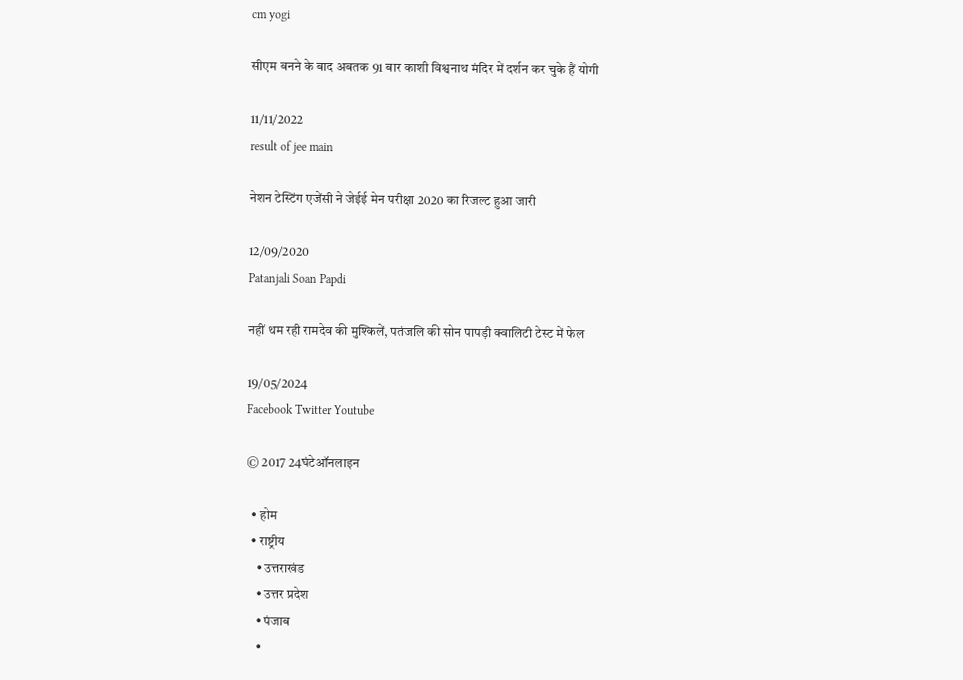cm yogi

सीएम बनने के बाद अबतक 91 बार काशी विश्वनाथ मंदिर में दर्शन कर चुके हैं योगी

11/11/2022
result of jee main

नेशन टेस्टिंग एजेंसी ने जेईई मेन परीक्षा 2020 का रिजल्ट हुआ जारी

12/09/2020
Patanjali Soan Papdi

नहीं थम रही रामदेव की मुश्किलें, पतंजलि की सोन पापड़ी क्वालिटी टेस्ट में फेल

19/05/2024
Facebook Twitter Youtube

© 2017 24घंटेऑनलाइन

  • होम
  • राष्ट्रीय
    • उत्तराखंड
    • उत्तर प्रदेश
    • पंजाब
    •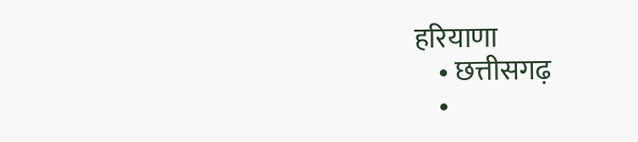हरियाणा
    • छत्तीसगढ़
    •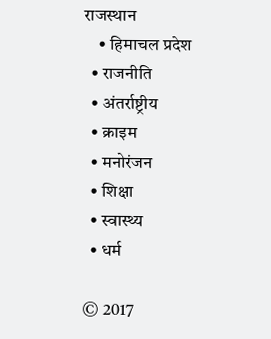राजस्थान
    • हिमाचल प्रदेश
  • राजनीति
  • अंतर्राष्ट्रीय
  • क्राइम
  • मनोरंजन
  • शिक्षा
  • स्वास्थ्य
  • धर्म

© 2017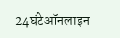24घंटेऑनलाइन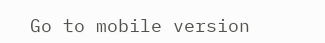Go to mobile version